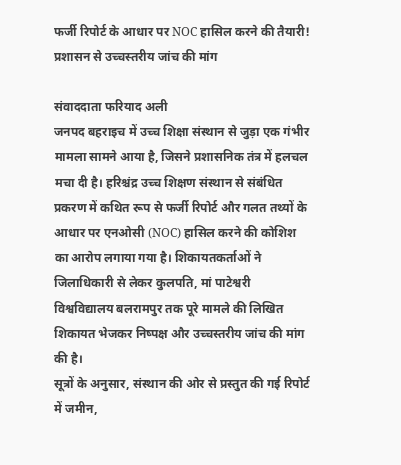फर्जी रिपोर्ट के आधार पर NOC हासिल करने की तैयारी! प्रशासन से उच्चस्तरीय जांच की मांग

संवाददाता फरियाद अली
जनपद बहराइच में उच्च शिक्षा संस्थान से जुड़ा एक गंभीर मामला सामने आया है, जिसने प्रशासनिक तंत्र में हलचल मचा दी है। हरिश्चंद्र उच्च शिक्षण संस्थान से संबंधित प्रकरण में कथित रूप से फर्जी रिपोर्ट और गलत तथ्यों के आधार पर एनओसी (NOC) हासिल करने की कोशिश का आरोप लगाया गया है। शिकायतकर्ताओं ने जिलाधिकारी से लेकर कुलपति, मां पाटेश्वरी विश्वविद्यालय बलरामपुर तक पूरे मामले की लिखित शिकायत भेजकर निष्पक्ष और उच्चस्तरीय जांच की मांग की है।
सूत्रों के अनुसार, संस्थान की ओर से प्रस्तुत की गई रिपोर्ट में जमीन,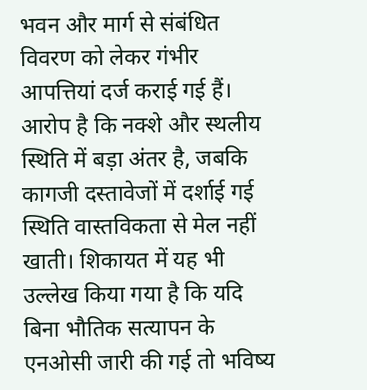भवन और मार्ग से संबंधित विवरण को लेकर गंभीर आपत्तियां दर्ज कराई गई हैं। आरोप है कि नक्शे और स्थलीय स्थिति में बड़ा अंतर है, जबकि कागजी दस्तावेजों में दर्शाई गई स्थिति वास्तविकता से मेल नहीं खाती। शिकायत में यह भी उल्लेख किया गया है कि यदि बिना भौतिक सत्यापन के एनओसी जारी की गई तो भविष्य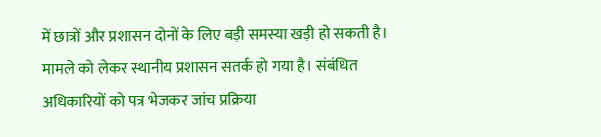में छात्रों और प्रशासन दोनों के लिए बड़ी समस्या खड़ी हो सकती है।
मामले को लेकर स्थानीय प्रशासन सतर्क हो गया है। संबंधित अधिकारियों को पत्र भेजकर जांच प्रक्रिया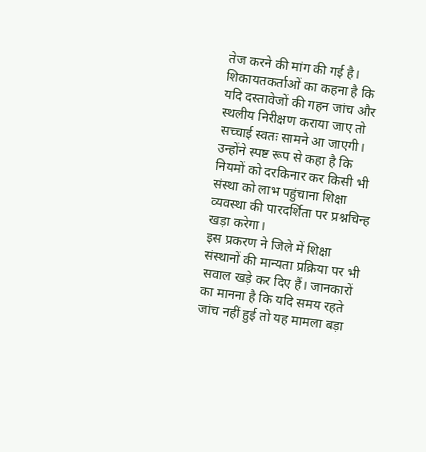तेज करने की मांग की गई है। शिकायतकर्ताओं का कहना है कि यदि दस्तावेजों की गहन जांच और स्थलीय निरीक्षण कराया जाए तो सच्चाई स्वतः सामने आ जाएगी। उन्होंने स्पष्ट रूप से कहा है कि नियमों को दरकिनार कर किसी भी संस्था को लाभ पहुंचाना शिक्षा व्यवस्था की पारदर्शिता पर प्रश्नचिन्ह खड़ा करेगा।
इस प्रकरण ने जिले में शिक्षा संस्थानों की मान्यता प्रक्रिया पर भी सवाल खड़े कर दिए हैं। जानकारों का मानना है कि यदि समय रहते जांच नहीं हुई तो यह मामला बड़ा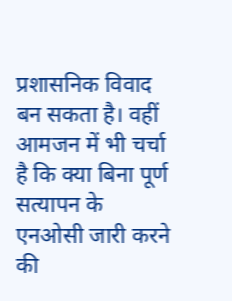प्रशासनिक विवाद बन सकता है। वहीं आमजन में भी चर्चा है कि क्या बिना पूर्ण सत्यापन के एनओसी जारी करने की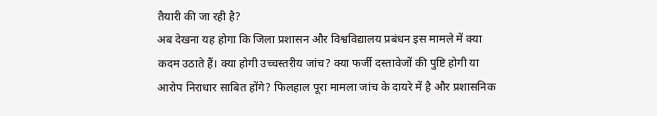तैयारी की जा रही है?
अब देखना यह होगा कि जिला प्रशासन और विश्वविद्यालय प्रबंधन इस मामले में क्या कदम उठाते हैं। क्या होगी उच्चस्तरीय जांच? क्या फर्जी दस्तावेजों की पुष्टि होगी या आरोप निराधार साबित होंगे? फिलहाल पूरा मामला जांच के दायरे में है और प्रशासनिक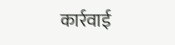कार्रवाई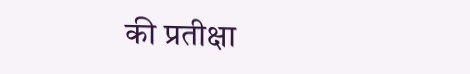की प्रतीक्षा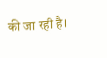की जा रही है।